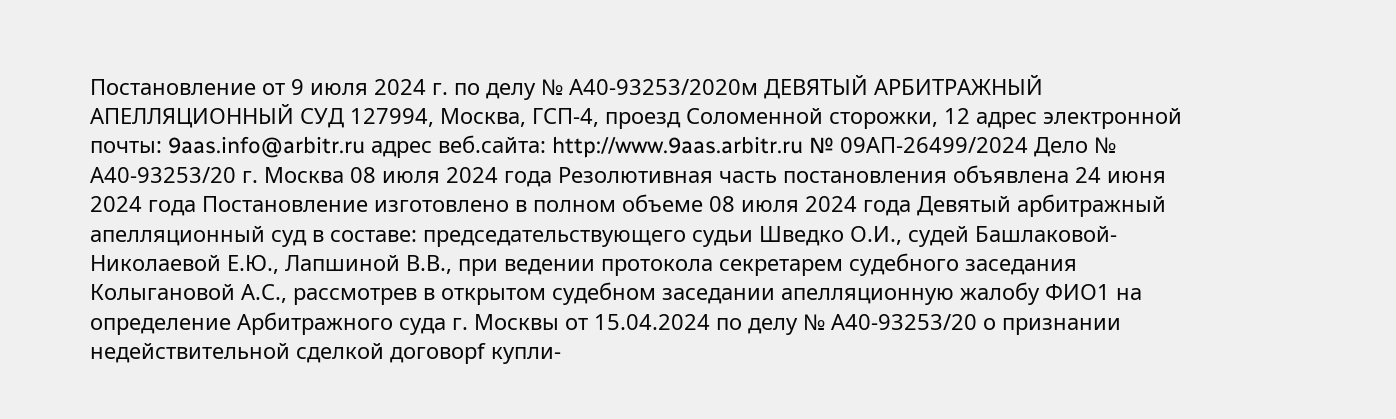Постановление от 9 июля 2024 г. по делу № А40-93253/2020м ДЕВЯТЫЙ АРБИТРАЖНЫЙ АПЕЛЛЯЦИОННЫЙ СУД 127994, Москва, ГСП-4, проезд Соломенной cторожки, 12 адрес электронной почты: 9aas.info@arbitr.ru адрес веб.сайта: http://www.9aas.arbitr.ru № 09АП-26499/2024 Дело № А40-93253/20 г. Москва 08 июля 2024 года Резолютивная часть постановления объявлена 24 июня 2024 года Постановление изготовлено в полном объеме 08 июля 2024 года Девятый арбитражный апелляционный суд в составе: председательствующего судьи Шведко О.И., судей Башлаковой-Николаевой Е.Ю., Лапшиной В.В., при ведении протокола секретарем судебного заседания Колыгановой А.С., рассмотрев в открытом судебном заседании апелляционную жалобу ФИО1 на определение Арбитражного суда г. Москвы от 15.04.2024 по делу № А40-93253/20 о признании недействительной сделкой договорf купли-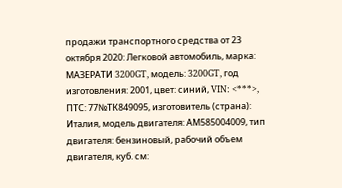продажи транспортного средства от 23 октября 2020: Легковой автомобиль, марка: МАЗЕРАТИ 3200GT, модель: 3200GT, год изготовления: 2001, цвет: синий, VIN: <***>, ПТС: 77№ТК849095, изготовитель (страна): Италия, модель двигателя: АМ585004009, тип двигателя: бензиновый, рабочий объем двигателя, куб. см: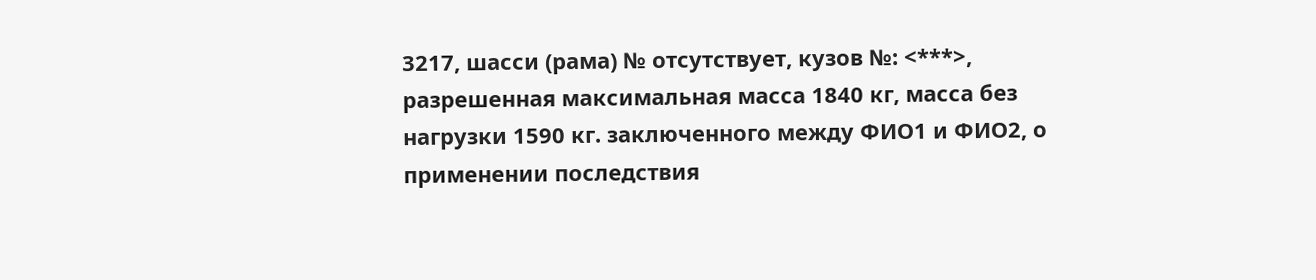3217, шасси (рама) № отсутствует, кузов №: <***>, разрешенная максимальная масса 1840 кг, масса без нагрузки 1590 кг. заключенного между ФИО1 и ФИО2, о применении последствия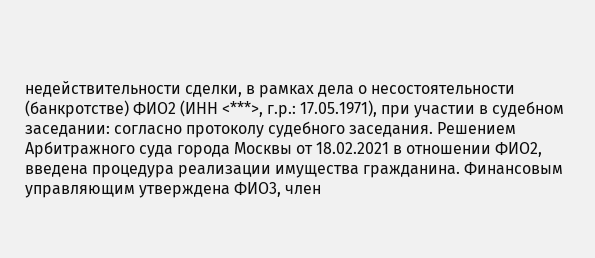недействительности сделки, в рамках дела о несостоятельности (банкротстве) ФИО2 (ИНН <***>, г.р.: 17.05.1971), при участии в судебном заседании: согласно протоколу судебного заседания. Решением Арбитражного суда города Москвы от 18.02.2021 в отношении ФИО2, введена процедура реализации имущества гражданина. Финансовым управляющим утверждена ФИО3, член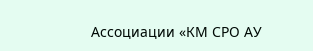Ассоциации «КМ СРО АУ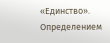«Единство». Определением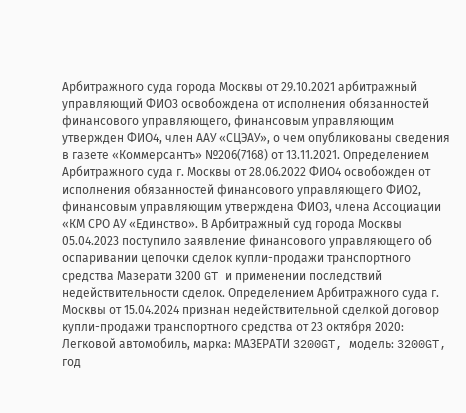Арбитражного суда города Москвы от 29.10.2021 арбитражный управляющий ФИО3 освобождена от исполнения обязанностей финансового управляющего, финансовым управляющим утвержден ФИО4, член ААУ «СЦЭАУ», о чем опубликованы сведения в газете «Коммерсантъ» №206(7168) от 13.11.2021. Определением Арбитражного суда г. Москвы от 28.06.2022 ФИО4 освобожден от исполнения обязанностей финансового управляющего ФИО2, финансовым управляющим утверждена ФИО3, члена Ассоциации «КМ СРО АУ «Единство». В Арбитражный суд города Москвы 05.04.2023 поступило заявление финансового управляющего об оспаривании цепочки сделок купли-продажи транспортного средства Мазерати 3200 GT и применении последствий недействительности сделок. Определением Арбитражного суда г. Москвы от 15.04.2024 признан недействительной сделкой договор купли-продажи транспортного средства от 23 октября 2020: Легковой автомобиль, марка: МАЗЕРАТИ 3200GT, модель: 3200GT, год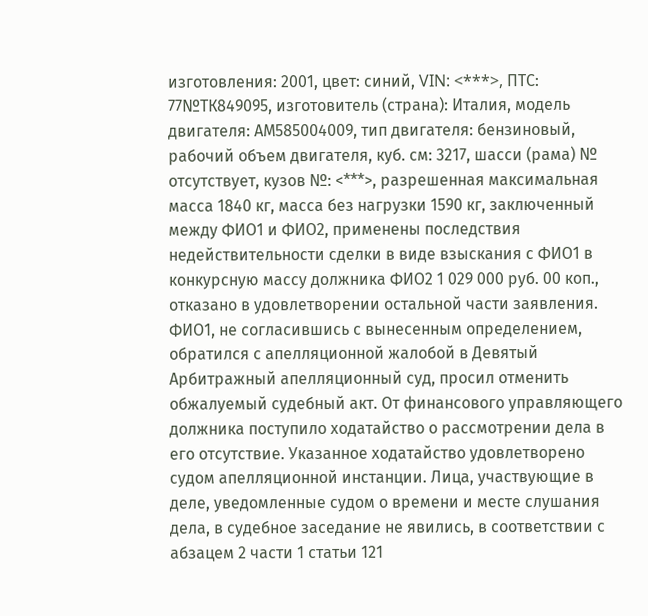изготовления: 2001, цвет: синий, VIN: <***>, ПТС: 77№ТК849095, изготовитель (страна): Италия, модель двигателя: АМ585004009, тип двигателя: бензиновый, рабочий объем двигателя, куб. см: 3217, шасси (рама) № отсутствует, кузов №: <***>, разрешенная максимальная масса 1840 кг, масса без нагрузки 1590 кг, заключенный между ФИО1 и ФИО2, применены последствия недействительности сделки в виде взыскания с ФИО1 в конкурсную массу должника ФИО2 1 029 000 руб. 00 коп., отказано в удовлетворении остальной части заявления. ФИО1, не согласившись с вынесенным определением, обратился с апелляционной жалобой в Девятый Арбитражный апелляционный суд, просил отменить обжалуемый судебный акт. От финансового управляющего должника поступило ходатайство о рассмотрении дела в его отсутствие. Указанное ходатайство удовлетворено судом апелляционной инстанции. Лица, участвующие в деле, уведомленные судом о времени и месте слушания дела, в судебное заседание не явились, в соответствии с абзацем 2 части 1 статьи 121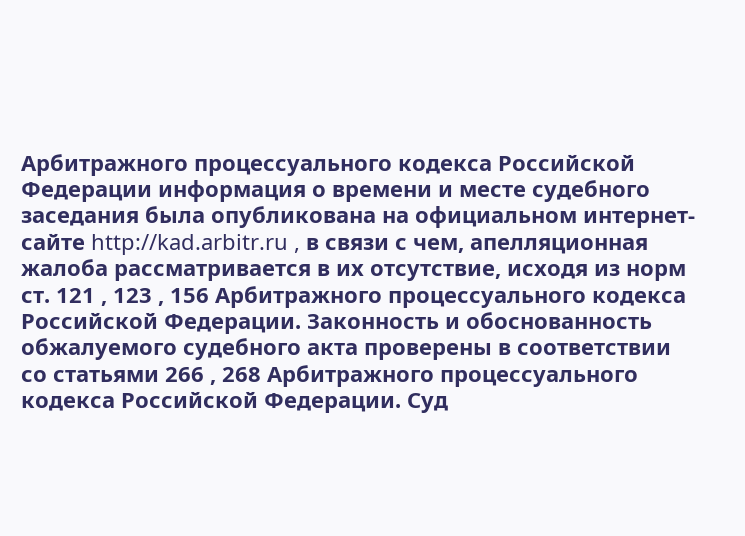Арбитражного процессуального кодекса Российской Федерации информация о времени и месте судебного заседания была опубликована на официальном интернет-сайте http://kad.arbitr.ru , в связи с чем, апелляционная жалоба рассматривается в их отсутствие, исходя из норм ст. 121 , 123 , 156 Арбитражного процессуального кодекса Российской Федерации. Законность и обоснованность обжалуемого судебного акта проверены в соответствии со статьями 266 , 268 Арбитражного процессуального кодекса Российской Федерации. Суд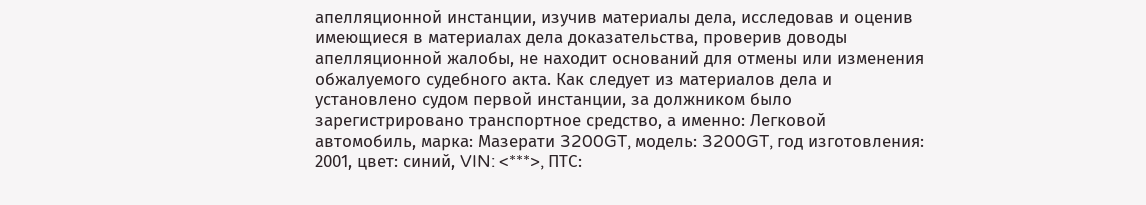апелляционной инстанции, изучив материалы дела, исследовав и оценив имеющиеся в материалах дела доказательства, проверив доводы апелляционной жалобы, не находит оснований для отмены или изменения обжалуемого судебного акта. Как следует из материалов дела и установлено судом первой инстанции, за должником было зарегистрировано транспортное средство, а именно: Легковой автомобиль, марка: Мазерати 3200GT, модель: 3200GT, год изготовления: 2001, цвет: синий, VIN: <***>, ПТС: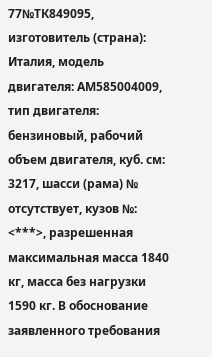77№ТК849095, изготовитель (страна): Италия, модель двигателя: АМ585004009, тип двигателя: бензиновый, рабочий объем двигателя, куб. см: 3217, шасси (рама) № отсутствует, кузов №: <***>, разрешенная максимальная масса 1840 кг, масса без нагрузки 1590 кг. В обоснование заявленного требования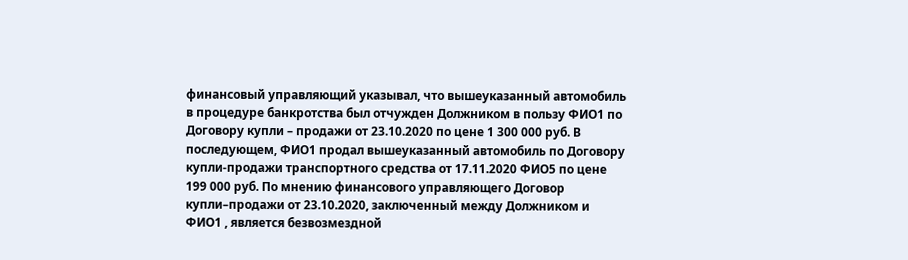финансовый управляющий указывал, что вышеуказанный автомобиль в процедуре банкротства был отчужден Должником в пользу ФИО1 по Договору купли – продажи от 23.10.2020 по цене 1 300 000 руб. В последующем, ФИО1 продал вышеуказанный автомобиль по Договору купли-продажи транспортного средства от 17.11.2020 ФИО5 по цене 199 000 руб. По мнению финансового управляющего Договор купли–продажи от 23.10.2020, заключенный между Должником и ФИО1 , является безвозмездной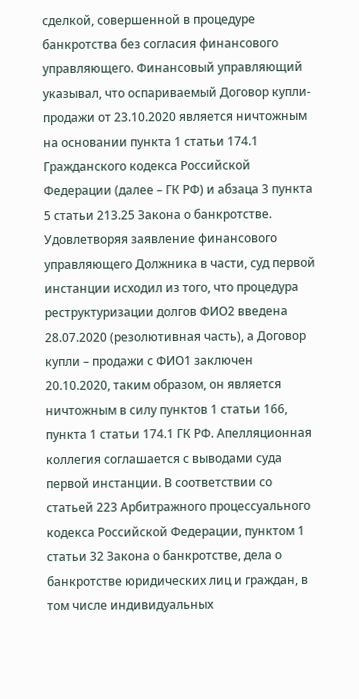сделкой, совершенной в процедуре банкротства без согласия финансового управляющего. Финансовый управляющий указывал, что оспариваемый Договор купли-продажи от 23.10.2020 является ничтожным на основании пункта 1 статьи 174.1 Гражданского кодекса Российской Федерации (далее – ГК РФ) и абзаца 3 пункта 5 статьи 213.25 Закона о банкротстве. Удовлетворяя заявление финансового управляющего Должника в части, суд первой инстанции исходил из того, что процедура реструктуризации долгов ФИО2 введена 28.07.2020 (резолютивная часть), а Договор купли – продажи с ФИО1 заключен 20.10.2020, таким образом, он является ничтожным в силу пунктов 1 статьи 166, пункта 1 статьи 174.1 ГК РФ. Апелляционная коллегия соглашается с выводами суда первой инстанции. В соответствии со статьей 223 Арбитражного процессуального кодекса Российской Федерации, пунктом 1 статьи 32 Закона о банкротстве, дела о банкротстве юридических лиц и граждан, в том числе индивидуальных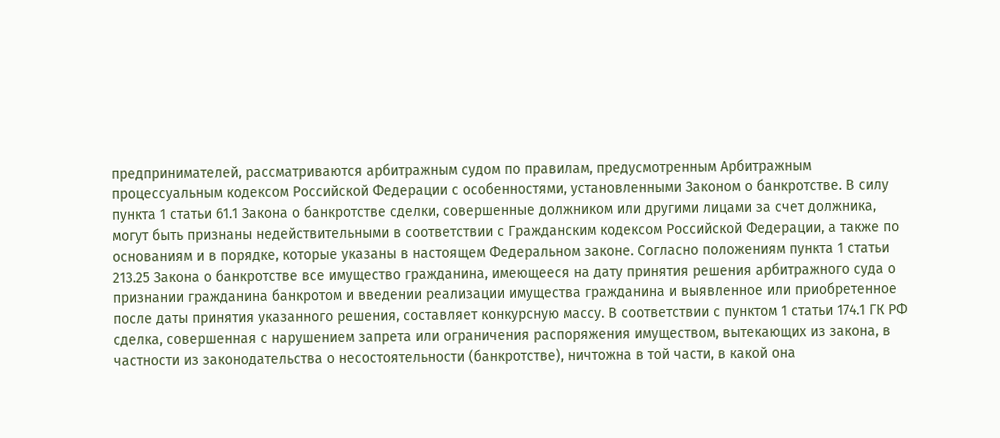предпринимателей, рассматриваются арбитражным судом по правилам, предусмотренным Арбитражным процессуальным кодексом Российской Федерации с особенностями, установленными Законом о банкротстве. В силу пункта 1 статьи 61.1 Закона о банкротстве сделки, совершенные должником или другими лицами за счет должника, могут быть признаны недействительными в соответствии с Гражданским кодексом Российской Федерации, а также по основаниям и в порядке, которые указаны в настоящем Федеральном законе. Согласно положениям пункта 1 статьи 213.25 Закона о банкротстве все имущество гражданина, имеющееся на дату принятия решения арбитражного суда о признании гражданина банкротом и введении реализации имущества гражданина и выявленное или приобретенное после даты принятия указанного решения, составляет конкурсную массу. В соответствии с пунктом 1 статьи 174.1 ГК РФ сделка, совершенная с нарушением запрета или ограничения распоряжения имуществом, вытекающих из закона, в частности из законодательства о несостоятельности (банкротстве), ничтожна в той части, в какой она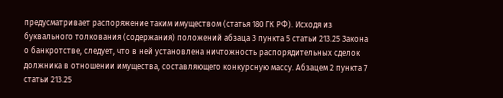предусматривает распоряжение таким имуществом (статья 180 ГК РФ). Исходя из буквального толкования (содержания) положений абзаца 3 пункта 5 статьи 213.25 Закона о банкротстве, следует, что в ней установлена ничтожность распорядительных сделок должника в отношении имущества, составляющего конкурсную массу. Абзацем 2 пункта 7 статьи 213.25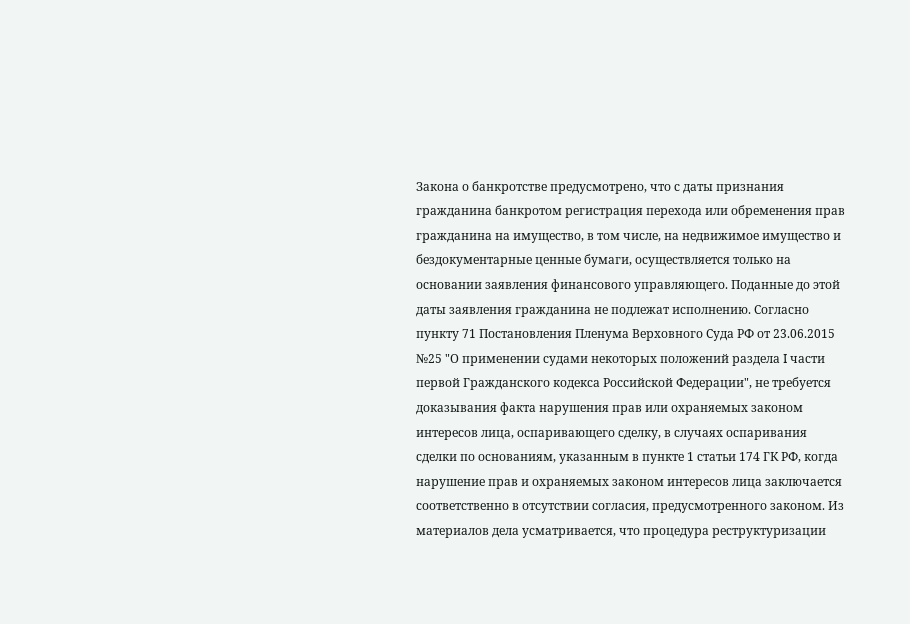Закона о банкротстве предусмотрено, что с даты признания гражданина банкротом регистрация перехода или обременения прав гражданина на имущество, в том числе, на недвижимое имущество и бездокументарные ценные бумаги, осуществляется только на основании заявления финансового управляющего. Поданные до этой даты заявления гражданина не подлежат исполнению. Согласно пункту 71 Постановления Пленума Верховного Суда РФ от 23.06.2015 №25 "О применении судами некоторых положений раздела I части первой Гражданского кодекса Российской Федерации", не требуется доказывания факта нарушения прав или охраняемых законом интересов лица, оспаривающего сделку, в случаях оспаривания сделки по основаниям, указанным в пункте 1 статьи 174 ГК РФ, когда нарушение прав и охраняемых законом интересов лица заключается соответственно в отсутствии согласия, предусмотренного законом. Из материалов дела усматривается, что процедура реструктуризации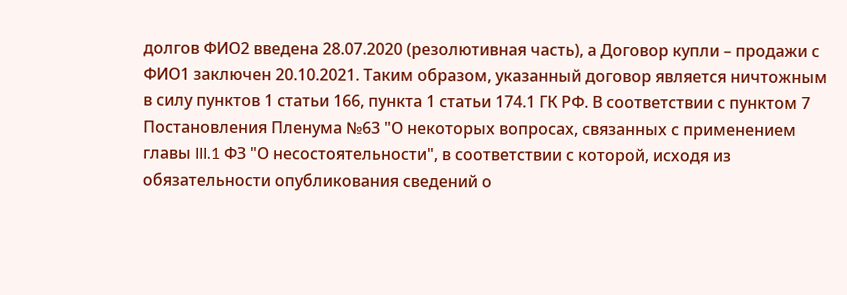долгов ФИО2 введена 28.07.2020 (резолютивная часть), а Договор купли – продажи с ФИО1 заключен 20.10.2021. Таким образом, указанный договор является ничтожным в силу пунктов 1 статьи 166, пункта 1 статьи 174.1 ГК РФ. В соответствии с пунктом 7 Постановления Пленума №63 "О некоторых вопросах, связанных с применением главы III.1 ФЗ "О несостоятельности", в соответствии с которой, исходя из обязательности опубликования сведений о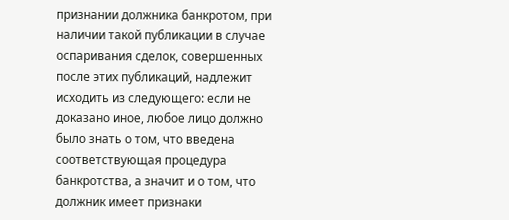признании должника банкротом, при наличии такой публикации в случае оспаривания сделок, совершенных после этих публикаций, надлежит исходить из следующего: если не доказано иное, любое лицо должно было знать о том, что введена соответствующая процедура банкротства, а значит и о том, что должник имеет признаки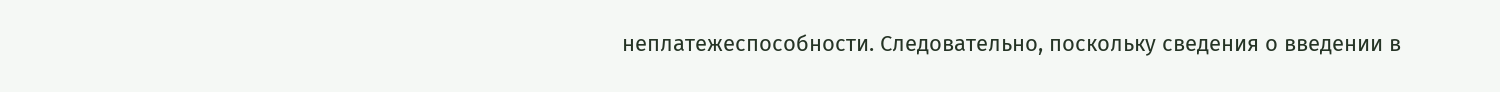неплатежеспособности. Следовательно, поскольку сведения о введении в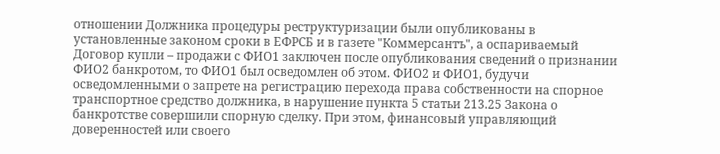отношении Должника процедуры реструктуризации были опубликованы в установленные законом сроки в ЕФРСБ и в газете "Коммерсантъ", а оспариваемый Договор купли – продажи с ФИО1 заключен после опубликования сведений о признании ФИО2 банкротом, то ФИО1 был осведомлен об этом. ФИО2 и ФИО1, будучи осведомленными о запрете на регистрацию перехода права собственности на спорное транспортное средство должника, в нарушение пункта 5 статьи 213.25 Закона о банкротстве совершили спорную сделку. При этом, финансовый управляющий доверенностей или своего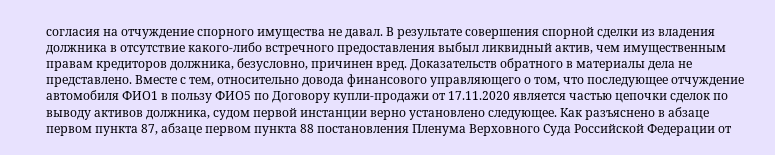согласия на отчуждение спорного имущества не давал. В результате совершения спорной сделки из владения должника в отсутствие какого-либо встречного предоставления выбыл ликвидный актив, чем имущественным правам кредиторов должника, безусловно, причинен вред. Доказательств обратного в материалы дела не представлено. Вместе с тем, относительно довода финансового управляющего о том, что последующее отчуждение автомобиля ФИО1 в пользу ФИО5 по Договору купли-продажи от 17.11.2020 является частью цепочки сделок по выводу активов должника, судом первой инстанции верно установлено следующее. Как разъяснено в абзаце первом пункта 87, абзаце первом пункта 88 постановления Пленума Верховного Суда Российской Федерации от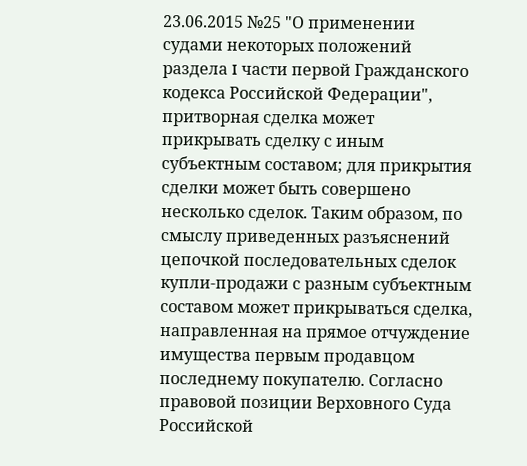23.06.2015 №25 "О применении судами некоторых положений раздела I части первой Гражданского кодекса Российской Федерации", притворная сделка может прикрывать сделку с иным субъектным составом; для прикрытия сделки может быть совершено несколько сделок. Таким образом, по смыслу приведенных разъяснений цепочкой последовательных сделок купли-продажи с разным субъектным составом может прикрываться сделка, направленная на прямое отчуждение имущества первым продавцом последнему покупателю. Согласно правовой позиции Верховного Суда Российской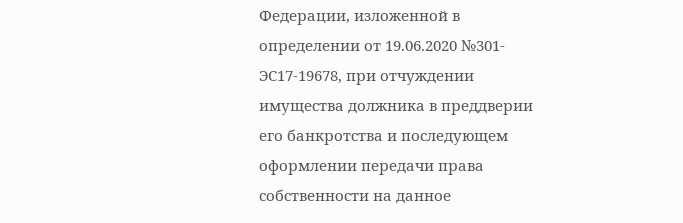Федерации, изложенной в определении от 19.06.2020 №301-ЭС17-19678, при отчуждении имущества должника в преддверии его банкротства и последующем оформлении передачи права собственности на данное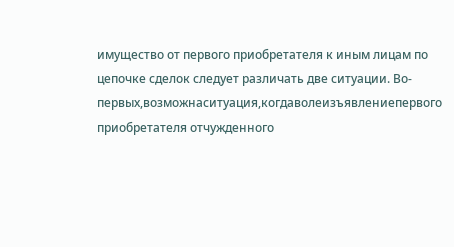имущество от первого приобретателя к иным лицам по цепочке сделок следует различать две ситуации. Во-первых,возможнаситуация,когдаволеизъявлениепервого приобретателя отчужденного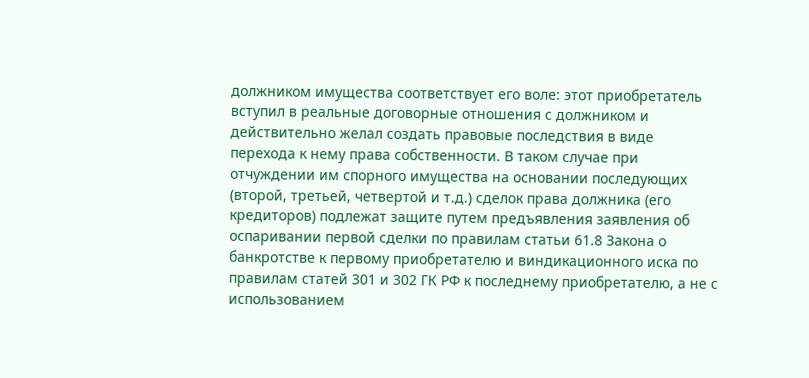должником имущества соответствует его воле: этот приобретатель вступил в реальные договорные отношения с должником и действительно желал создать правовые последствия в виде перехода к нему права собственности. В таком случае при отчуждении им спорного имущества на основании последующих (второй, третьей, четвертой и т.д.) сделок права должника (его кредиторов) подлежат защите путем предъявления заявления об оспаривании первой сделки по правилам статьи 61.8 Закона о банкротстве к первому приобретателю и виндикационного иска по правилам статей 301 и 302 ГК РФ к последнему приобретателю, а не с использованием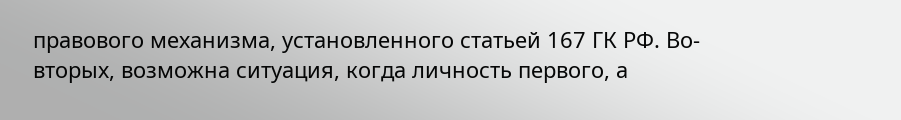правового механизма, установленного статьей 167 ГК РФ. Во-вторых, возможна ситуация, когда личность первого, а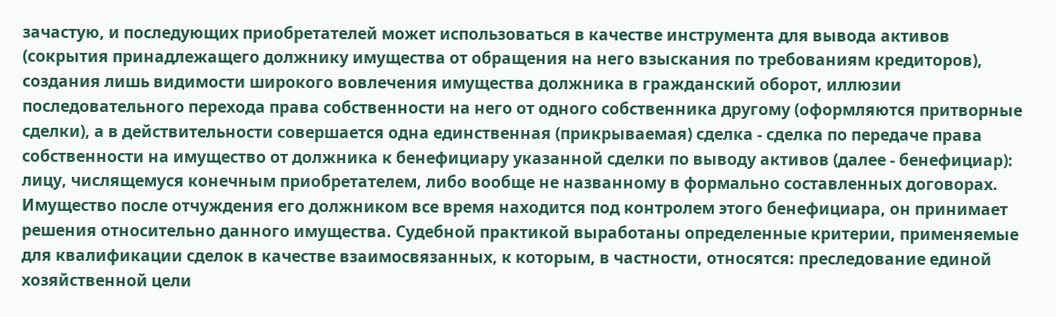зачастую, и последующих приобретателей может использоваться в качестве инструмента для вывода активов (сокрытия принадлежащего должнику имущества от обращения на него взыскания по требованиям кредиторов), создания лишь видимости широкого вовлечения имущества должника в гражданский оборот, иллюзии последовательного перехода права собственности на него от одного собственника другому (оформляются притворные сделки), а в действительности совершается одна единственная (прикрываемая) сделка - сделка по передаче права собственности на имущество от должника к бенефициару указанной сделки по выводу активов (далее - бенефициар): лицу, числящемуся конечным приобретателем, либо вообще не названному в формально составленных договорах. Имущество после отчуждения его должником все время находится под контролем этого бенефициара, он принимает решения относительно данного имущества. Судебной практикой выработаны определенные критерии, применяемые для квалификации сделок в качестве взаимосвязанных, к которым, в частности, относятся: преследование единой хозяйственной цели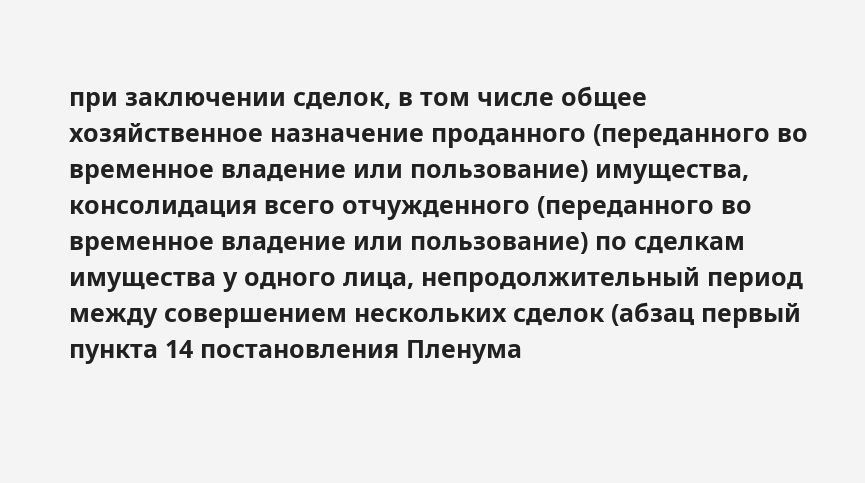при заключении сделок, в том числе общее хозяйственное назначение проданного (переданного во временное владение или пользование) имущества, консолидация всего отчужденного (переданного во временное владение или пользование) по сделкам имущества у одного лица, непродолжительный период между совершением нескольких сделок (абзац первый пункта 14 постановления Пленума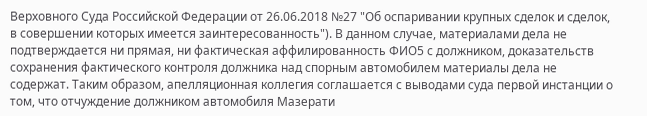Верховного Суда Российской Федерации от 26.06.2018 №27 "Об оспаривании крупных сделок и сделок, в совершении которых имеется заинтересованность"). В данном случае, материалами дела не подтверждается ни прямая, ни фактическая аффилированность ФИО5 с должником, доказательств сохранения фактического контроля должника над спорным автомобилем материалы дела не содержат. Таким образом, апелляционная коллегия соглашается с выводами суда первой инстанции о том, что отчуждение должником автомобиля Мазерати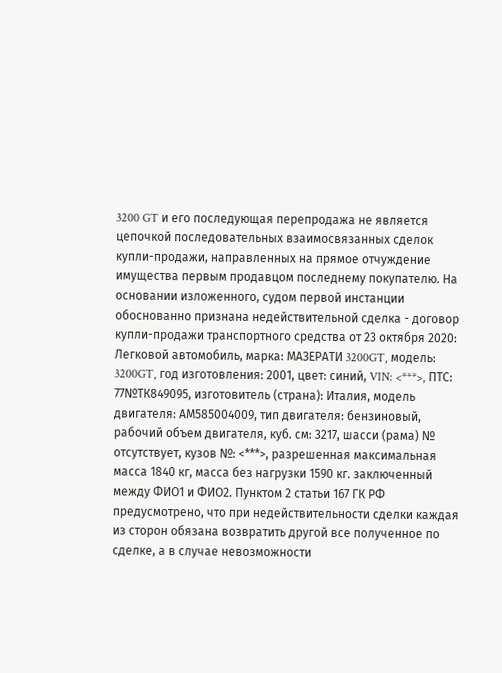3200 GT и его последующая перепродажа не является цепочкой последовательных взаимосвязанных сделок купли-продажи, направленных на прямое отчуждение имущества первым продавцом последнему покупателю. На основании изложенного, судом первой инстанции обоснованно признана недействительной сделка - договор купли-продажи транспортного средства от 23 октября 2020: Легковой автомобиль, марка: МАЗЕРАТИ 3200GT, модель: 3200GT, год изготовления: 2001, цвет: синий, VIN: <***>, ПТС: 77№ТК849095, изготовитель (страна): Италия, модель двигателя: АМ585004009, тип двигателя: бензиновый, рабочий объем двигателя, куб. см: 3217, шасси (рама) № отсутствует, кузов №: <***>, разрешенная максимальная масса 1840 кг, масса без нагрузки 1590 кг. заключенный между ФИО1 и ФИО2. Пунктом 2 статьи 167 ГК РФ предусмотрено, что при недействительности сделки каждая из сторон обязана возвратить другой все полученное по сделке, а в случае невозможности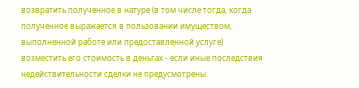возвратить полученное в натуре (в том числе тогда, когда полученное выражается в пользовании имуществом, выполненной работе или предоставленной услуге) возместить его стоимость в деньгах - если иные последствия недействительности сделки не предусмотрены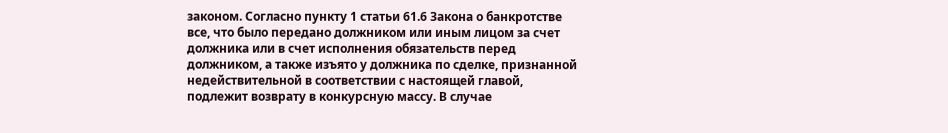законом. Согласно пункту 1 статьи 61.6 Закона о банкротстве все, что было передано должником или иным лицом за счет должника или в счет исполнения обязательств перед должником, а также изъято у должника по сделке, признанной недействительной в соответствии с настоящей главой, подлежит возврату в конкурсную массу. В случае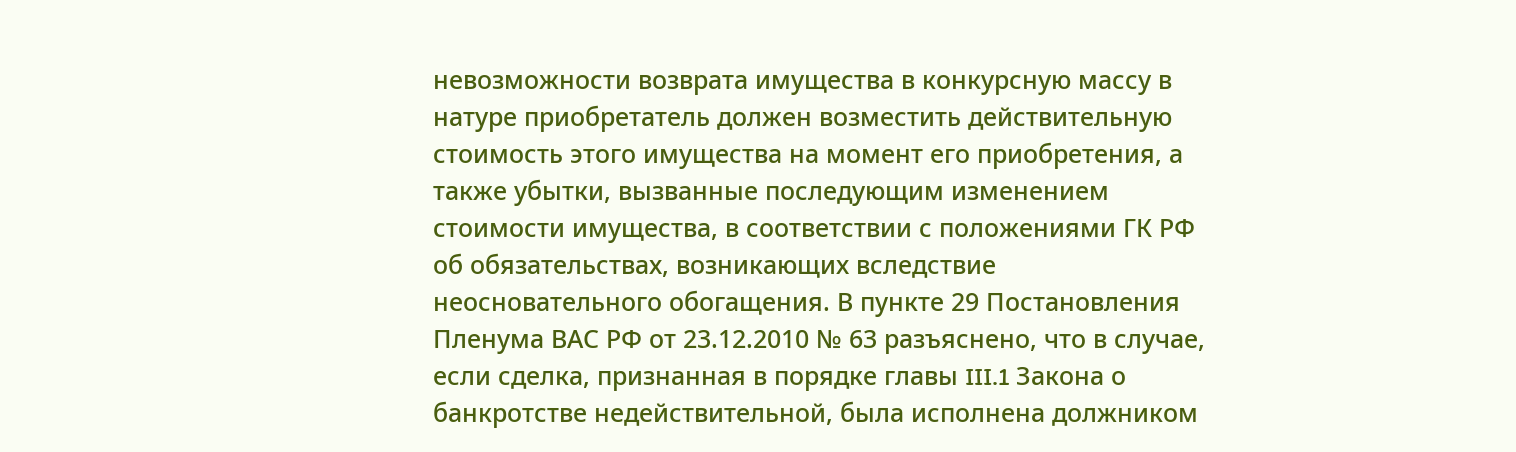невозможности возврата имущества в конкурсную массу в натуре приобретатель должен возместить действительную стоимость этого имущества на момент его приобретения, а также убытки, вызванные последующим изменением стоимости имущества, в соответствии с положениями ГК РФ об обязательствах, возникающих вследствие неосновательного обогащения. В пункте 29 Постановления Пленума ВАС РФ от 23.12.2010 № 63 разъяснено, что в случае, если сделка, признанная в порядке главы III.1 Закона о банкротстве недействительной, была исполнена должником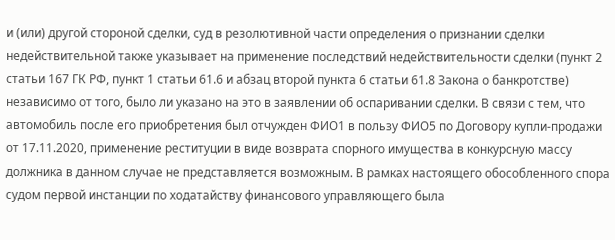и (или) другой стороной сделки, суд в резолютивной части определения о признании сделки недействительной также указывает на применение последствий недействительности сделки (пункт 2 статьи 167 ГК РФ, пункт 1 статьи 61.6 и абзац второй пункта 6 статьи 61.8 Закона о банкротстве) независимо от того, было ли указано на это в заявлении об оспаривании сделки. В связи с тем, что автомобиль после его приобретения был отчужден ФИО1 в пользу ФИО5 по Договору купли-продажи от 17.11.2020, применение реституции в виде возврата спорного имущества в конкурсную массу должника в данном случае не представляется возможным. В рамках настоящего обособленного спора судом первой инстанции по ходатайству финансового управляющего была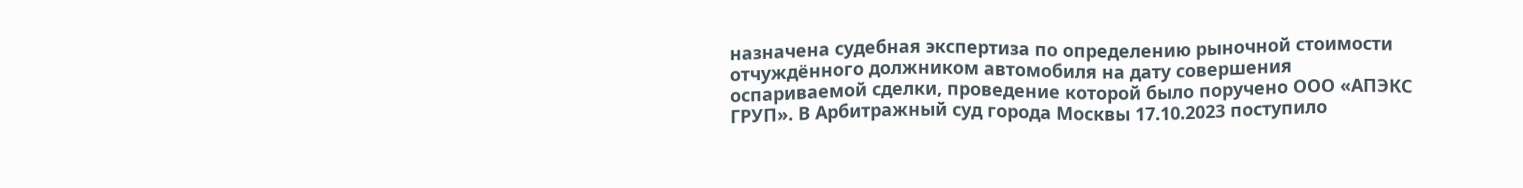назначена судебная экспертиза по определению рыночной стоимости отчуждённого должником автомобиля на дату совершения оспариваемой сделки, проведение которой было поручено ООО «АПЭКС ГРУП». В Арбитражный суд города Москвы 17.10.2023 поступило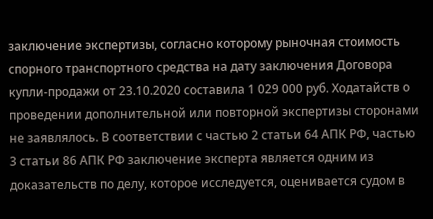заключение экспертизы, согласно которому рыночная стоимость спорного транспортного средства на дату заключения Договора купли-продажи от 23.10.2020 составила 1 029 000 руб. Ходатайств о проведении дополнительной или повторной экспертизы сторонами не заявлялось. В соответствии с частью 2 статьи 64 АПК РФ, частью 3 статьи 86 АПК РФ заключение эксперта является одним из доказательств по делу, которое исследуется, оценивается судом в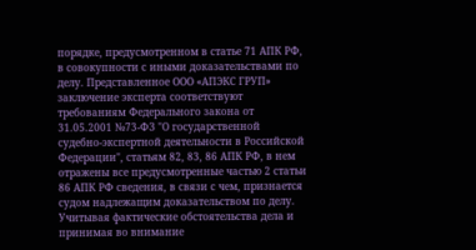порядке, предусмотренном в статье 71 АПК РФ, в совокупности с иными доказательствами по делу. Представленное ООО «АПЭКС ГРУП» заключение эксперта соответствуют требованиям Федерального закона от 31.05.2001 №73-ФЗ "О государственной судебно-экспертной деятельности в Российской Федерации", статьям 82, 83, 86 АПК РФ, в нем отражены все предусмотренные частью 2 статьи 86 АПК РФ сведения, в связи с чем, признается судом надлежащим доказательством по делу. Учитывая фактические обстоятельства дела и принимая во внимание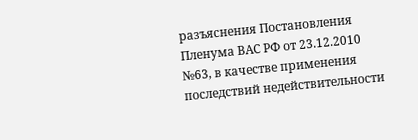разъяснения Постановления Пленума ВАС РФ от 23.12.2010 №63, в качестве применения последствий недействительности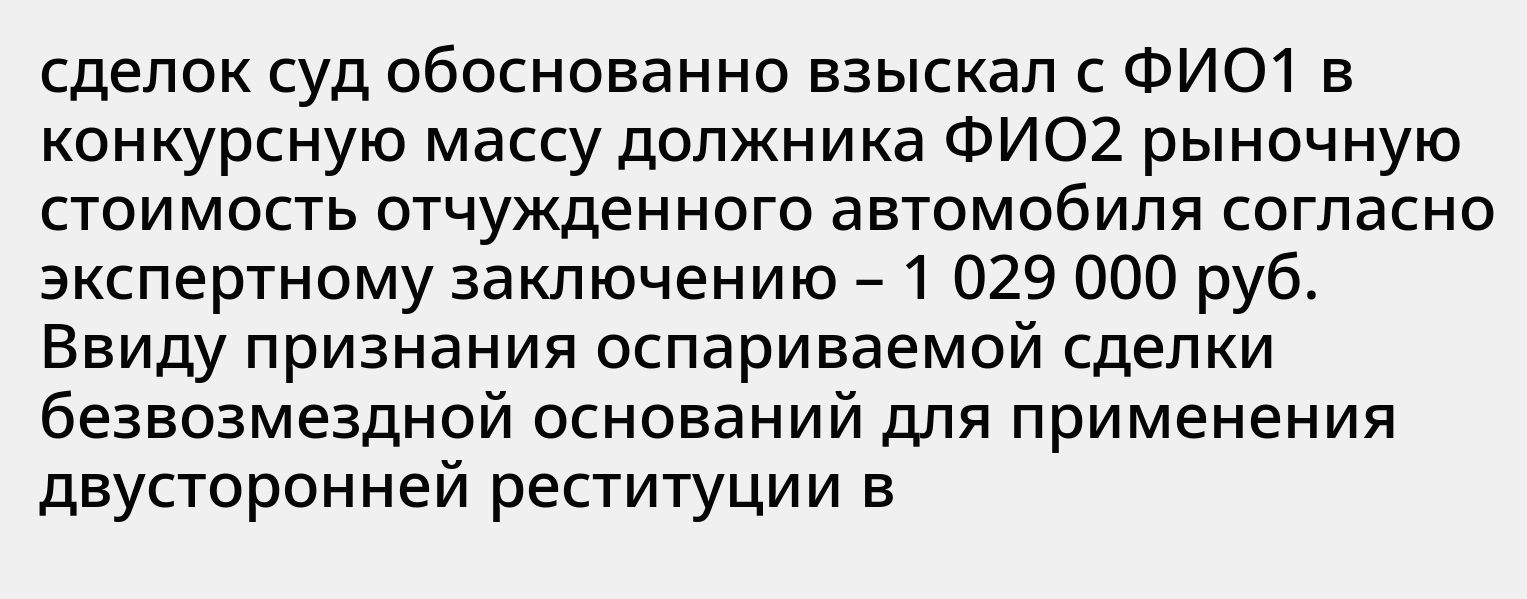сделок суд обоснованно взыскал с ФИО1 в конкурсную массу должника ФИО2 рыночную стоимость отчужденного автомобиля согласно экспертному заключению – 1 029 000 руб. Ввиду признания оспариваемой сделки безвозмездной оснований для применения двусторонней реституции в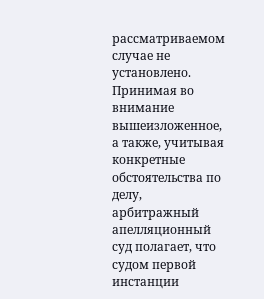рассматриваемом случае не установлено. Принимая во внимание вышеизложенное, а также, учитывая конкретные обстоятельства по делу, арбитражный апелляционный суд полагает, что судом первой инстанции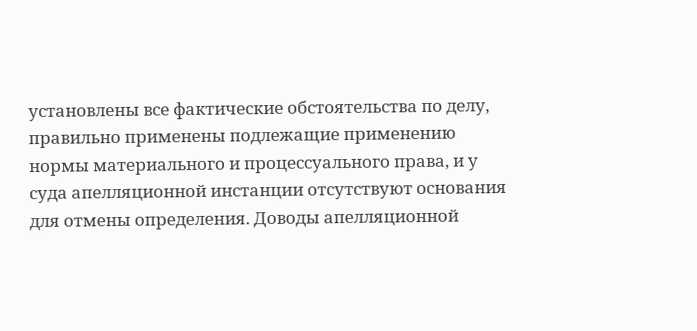установлены все фактические обстоятельства по делу, правильно применены подлежащие применению нормы материального и процессуального права, и у суда апелляционной инстанции отсутствуют основания для отмены определения. Доводы апелляционной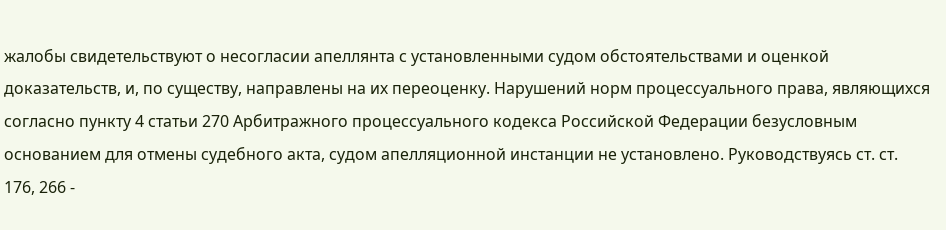жалобы свидетельствуют о несогласии апеллянта с установленными судом обстоятельствами и оценкой доказательств, и, по существу, направлены на их переоценку. Нарушений норм процессуального права, являющихся согласно пункту 4 статьи 270 Арбитражного процессуального кодекса Российской Федерации безусловным основанием для отмены судебного акта, судом апелляционной инстанции не установлено. Руководствуясь ст. ст. 176, 266 -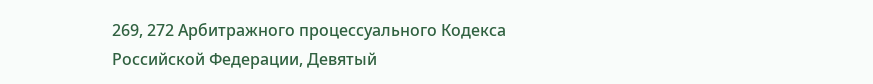269, 272 Арбитражного процессуального Кодекса Российской Федерации, Девятый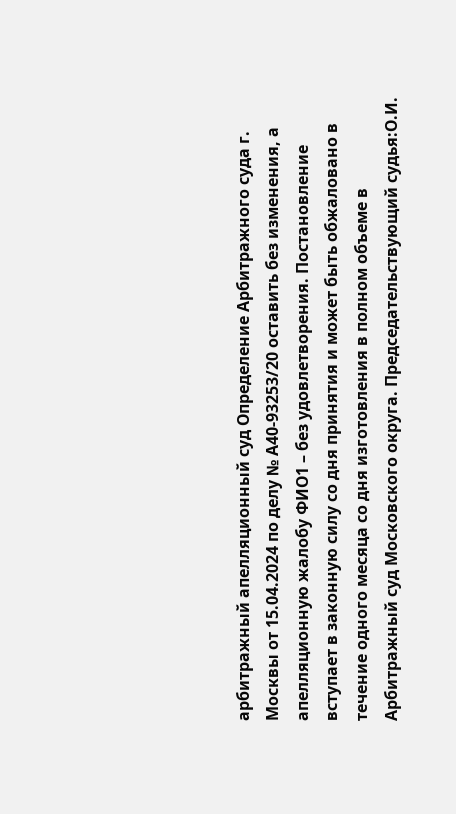арбитражный апелляционный суд Определение Арбитражного суда г. Москвы от 15.04.2024 по делу № А40-93253/20 оставить без изменения, а апелляционную жалобу ФИО1 – без удовлетворения. Постановление вступает в законную силу со дня принятия и может быть обжаловано в течение одного месяца со дня изготовления в полном объеме в Арбитражный суд Московского округа. Председательствующий судья:О.И.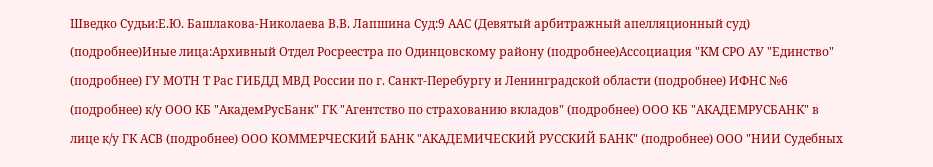Шведко Судьи:Е.Ю. Башлакова-Николаева В.В. Лапшина Суд:9 ААС (Девятый арбитражный апелляционный суд) (подробнее)Иные лица:Архивный Отдел Росреестра по Одинцовскому району (подробнее)Ассоциация "КМ СРО АУ "Единство" (подробнее) ГУ МОТН Т Рас ГИБДД МВД России по г. Санкт-Перебургу и Ленинградской области (подробнее) ИФНС №6 (подробнее) к/у ООО КБ "АкадемРусБанк" ГК "Агентство по страхованию вкладов" (подробнее) ООО КБ "АКАДЕМРУСБАНК" в лице к/у ГК АСВ (подробнее) ООО КОММЕРЧЕСКИЙ БАНК "АКАДЕМИЧЕСКИЙ РУССКИЙ БАНК" (подробнее) ООО "НИИ Судебных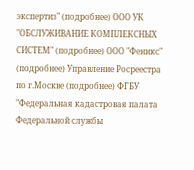экспертиз" (подробнее) ООО УК "ОБСЛУЖИВАНИЕ КОМПЛЕКСНЫХ СИСТЕМ" (подробнее) ООО "Феникс" (подробнее) Управление Росреестра по г.Москве (подробнее) ФГБУ "Федеральная кадастровая палата Федеральной службы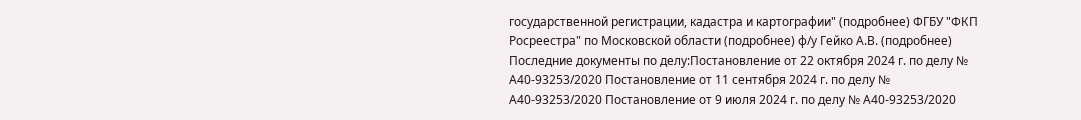государственной регистрации, кадастра и картографии" (подробнее) ФГБУ "ФКП Росреестра" по Московской области (подробнее) ф/у Гейко А.В. (подробнее) Последние документы по делу:Постановление от 22 октября 2024 г. по делу № А40-93253/2020 Постановление от 11 сентября 2024 г. по делу № А40-93253/2020 Постановление от 9 июля 2024 г. по делу № А40-93253/2020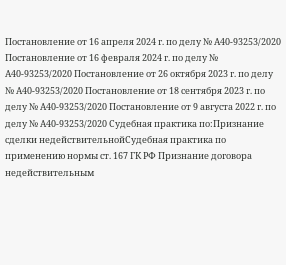Постановление от 16 апреля 2024 г. по делу № А40-93253/2020 Постановление от 16 февраля 2024 г. по делу № А40-93253/2020 Постановление от 26 октября 2023 г. по делу № А40-93253/2020 Постановление от 18 сентября 2023 г. по делу № А40-93253/2020 Постановление от 9 августа 2022 г. по делу № А40-93253/2020 Судебная практика по:Признание сделки недействительнойСудебная практика по применению нормы ст. 167 ГК РФ Признание договора недействительным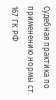Судебная практика по применению нормы ст. 167 ГК РФ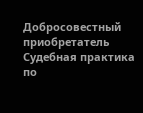Добросовестный приобретатель Судебная практика по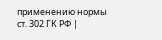применению нормы ст. 302 ГК РФ |